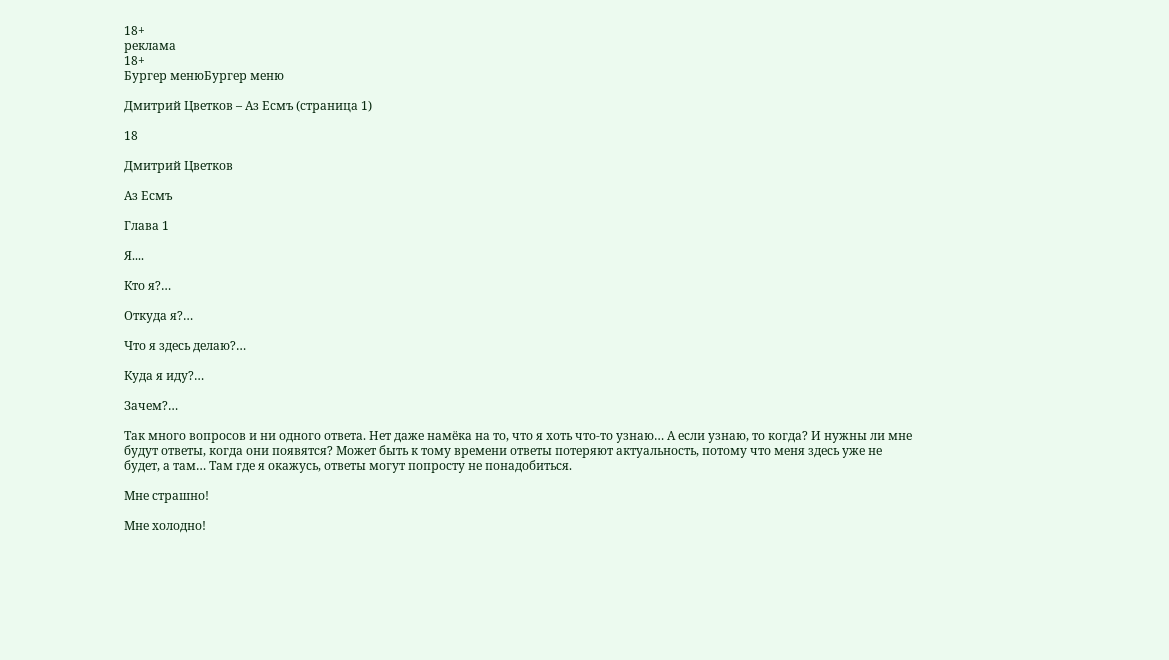18+
реклама
18+
Бургер менюБургер меню

Дмитрий Цветков – Аз Есмъ (страница 1)

18

Дмитрий Цветков

Аз Есмъ

Глава 1

Я....

Кто я?…

Откуда я?…

Что я здесь делаю?…

Куда я иду?…

Зачем?…

Так много вопросов и ни одного ответа. Нет даже намёка на то, что я хоть что-то узнаю… А если узнаю, то когда? И нужны ли мне будут ответы, когда они появятся? Может быть к тому времени ответы потеряют актуальность, потому что меня здесь уже не будет, а там… Там где я окажусь, ответы могут попросту не понадобиться.

Мне страшно!

Мне холодно!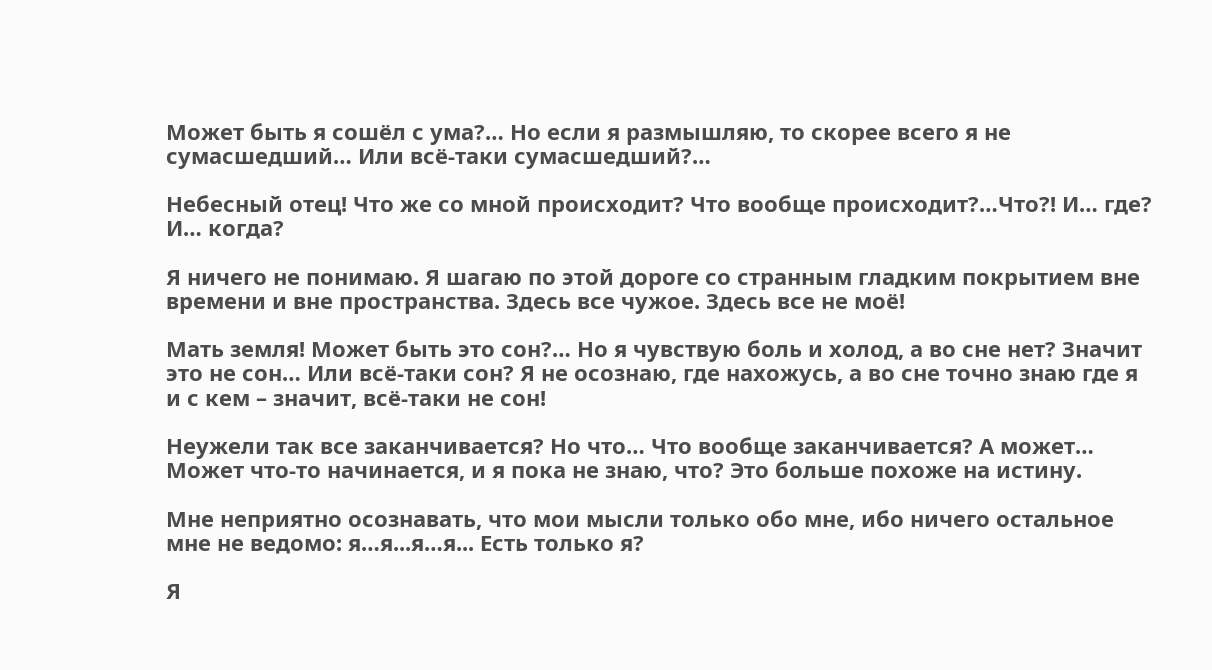Может быть я сошёл с ума?… Но если я размышляю, то скорее всего я не сумасшедший… Или всё-таки сумасшедший?…

Небесный отец! Что же со мной происходит? Что вообще происходит?…Что?! И… где? И… когда?

Я ничего не понимаю. Я шагаю по этой дороге со странным гладким покрытием вне времени и вне пространства. Здесь все чужое. Здесь все не моё!

Мать земля! Может быть это сон?… Но я чувствую боль и холод, а во сне нет? Значит это не сон… Или всё-таки сон? Я не осознаю, где нахожусь, а во сне точно знаю где я и с кем – значит, всё-таки не сон!

Неужели так все заканчивается? Но что… Что вообще заканчивается? А может… Может что-то начинается, и я пока не знаю, что? Это больше похоже на истину.

Мне неприятно осознавать, что мои мысли только обо мне, ибо ничего остальное мне не ведомо: я…я...я…я... Есть только я?

Я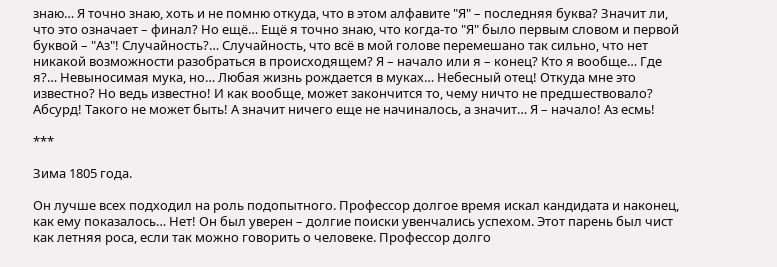знаю… Я точно знаю, хоть и не помню откуда, что в этом алфавите "Я" – последняя буква? Значит ли, что это означает – финал? Но ещё… Ещё я точно знаю, что когда-то "Я" было первым словом и первой буквой – "Аз"! Случайность?… Случайность, что всё в мой голове перемешано так сильно, что нет никакой возможности разобраться в происходящем? Я – начало или я – конец? Кто я вообще… Где я?… Невыносимая мука, но… Любая жизнь рождается в муках… Небесный отец! Откуда мне это известно? Но ведь известно! И как вообще, может закончится то, чему ничто не предшествовало? Абсурд! Такого не может быть! А значит ничего еще не начиналось, а значит… Я – начало! Аз есмь!

***

Зима 1805 года.

Он лучше всех подходил на роль подопытного. Профессор долгое время искал кандидата и наконец, как ему показалось… Нет! Он был уверен – долгие поиски увенчались успехом. Этот парень был чист как летняя роса, если так можно говорить о человеке. Профессор долго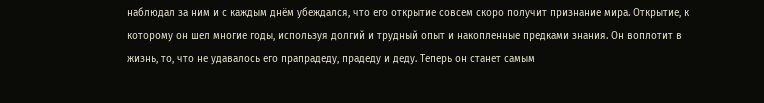наблюдал за ним и с каждым днём убеждался, что его открытие совсем скоро получит признание мира. Открытие, к которому он шел многие годы, используя долгий и трудный опыт и накопленные предками знания. Он воплотит в жизнь, то, что не удавалось его прапрадеду, прадеду и деду. Теперь он станет самым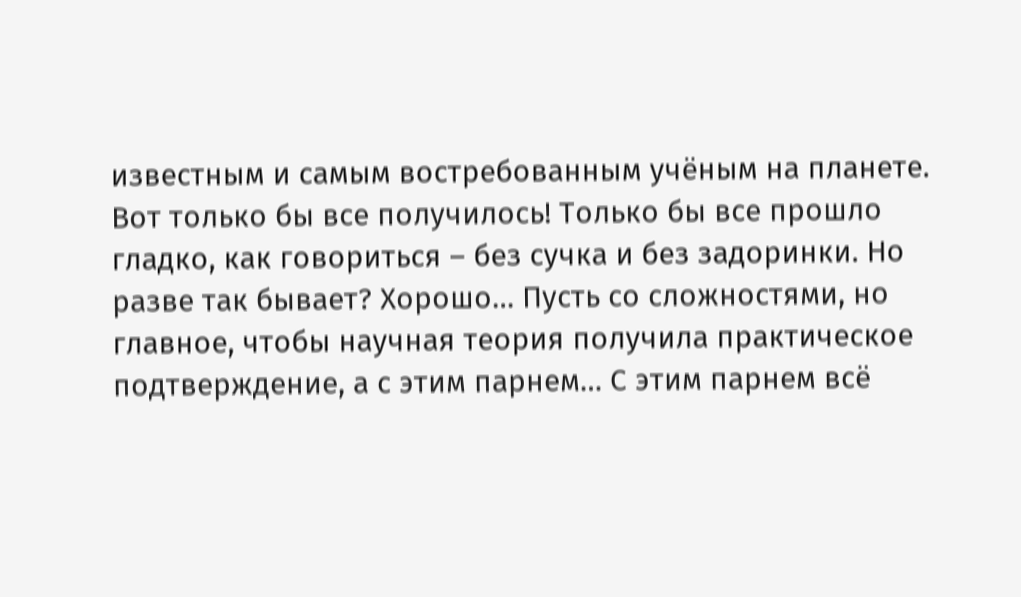известным и самым востребованным учёным на планете. Вот только бы все получилось! Только бы все прошло гладко, как говориться – без сучка и без задоринки. Но разве так бывает? Хорошо… Пусть со сложностями, но главное, чтобы научная теория получила практическое подтверждение, а с этим парнем… С этим парнем всё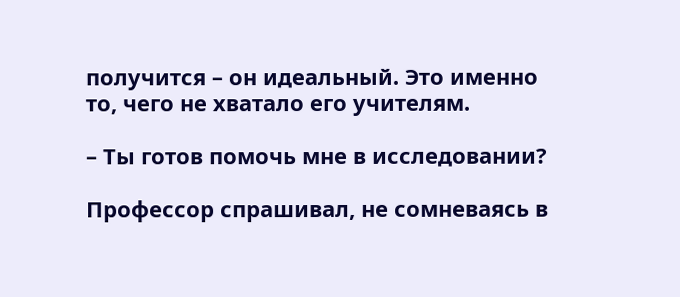получится – он идеальный. Это именно то, чего не хватало его учителям.

– Ты готов помочь мне в исследовании?

Профессор спрашивал, не сомневаясь в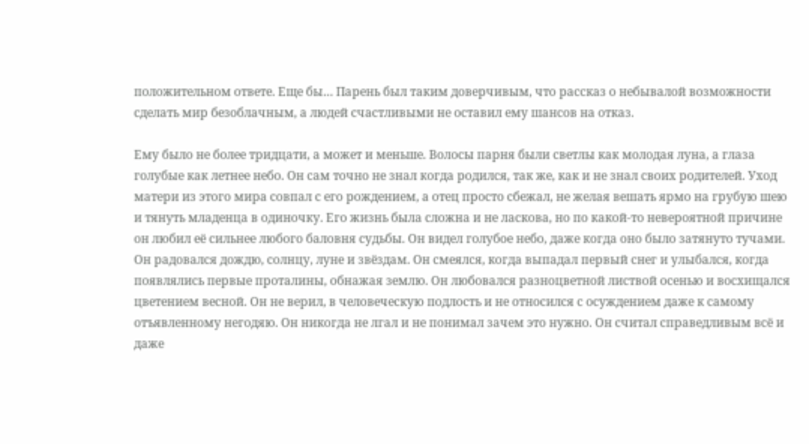положительном ответе. Еще бы… Парень был таким доверчивым, что рассказ о небывалой возможности сделать мир безоблачным, а людей счастливыми не оставил ему шансов на отказ.

Ему было не более тридцати, а может и меньше. Волосы парня были светлы как молодая луна, а глаза голубые как летнее небо. Он сам точно не знал когда родился, так же, как и не знал своих родителей. Уход матери из этого мира совпал с его рождением, а отец просто сбежал, не желая вешать ярмо на грубую шею и тянуть младенца в одиночку. Его жизнь была сложна и не ласкова, но по какой-то невероятной причине он любил её сильнее любого баловня судьбы. Он видел голубое небо, даже когда оно было затянуто тучами. Он радовался дождю, солнцу, луне и звёздам. Он смеялся, когда выпадал первый снег и улыбался, когда появлялись первые проталины, обнажая землю. Он любовался разноцветной листвой осенью и восхищался цветением весной. Он не верил, в человеческую подлость и не относился с осуждением даже к самому отъявленному негодяю. Он никогда не лгал и не понимал зачем это нужно. Он считал справедливым всё и даже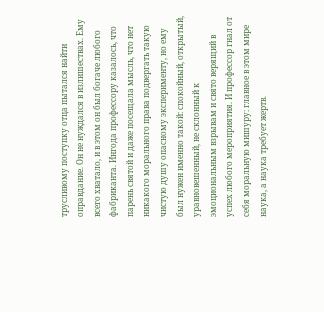трусливому поступку отца пытался найти оправдание. Он не нуждался в излишествах. Ему всего хватало, и в этом он был богаче любого фабриканта. Ингода профессору казалось, что парень святой и даже посещала мысль, что нет никакого морального права подвергать такую чистую душу опасному эксперименту, но ему был нужен именно такой: спокойный, открытый, уравновешенный, не склонный к эмоциональным взрывам и свято верящий в успех любого мероприятия. И профессор гнал от себя моральную мишуру: главное в этом мире наука, а наука требует жертв.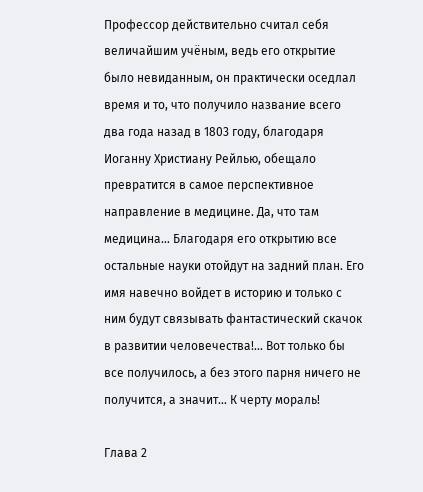Профессор действительно считал себя величайшим учёным, ведь его открытие было невиданным, он практически оседлал время и то, что получило название всего два года назад в 1803 году, благодаря Иоганну Христиану Рейлью, обещало превратится в самое перспективное направление в медицине. Да, что там медицина… Благодаря его открытию все остальные науки отойдут на задний план. Его имя навечно войдет в историю и только с ним будут связывать фантастический скачок в развитии человечества!… Вот только бы все получилось, а без этого парня ничего не получится, а значит… К черту мораль!

Глава 2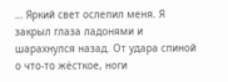… Яркий свет ослепил меня. Я закрыл глаза ладонями и шарахнулся назад. От удара спиной о что-то жёсткое, ноги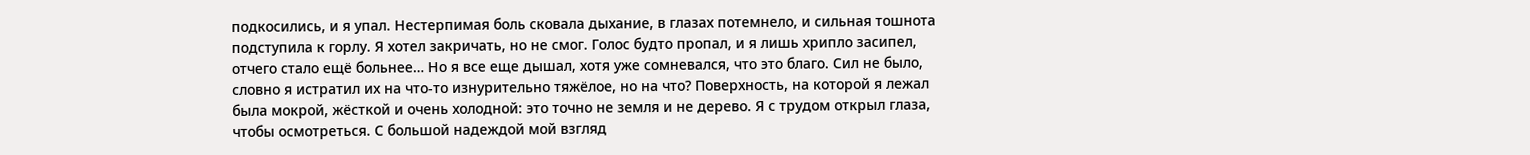подкосились, и я упал. Нестерпимая боль сковала дыхание, в глазах потемнело, и сильная тошнота подступила к горлу. Я хотел закричать, но не смог. Голос будто пропал, и я лишь хрипло засипел, отчего стало ещё больнее… Но я все еще дышал, хотя уже сомневался, что это благо. Сил не было, словно я истратил их на что-то изнурительно тяжёлое, но на что? Поверхность, на которой я лежал была мокрой, жёсткой и очень холодной: это точно не земля и не дерево. Я с трудом открыл глаза, чтобы осмотреться. С большой надеждой мой взгляд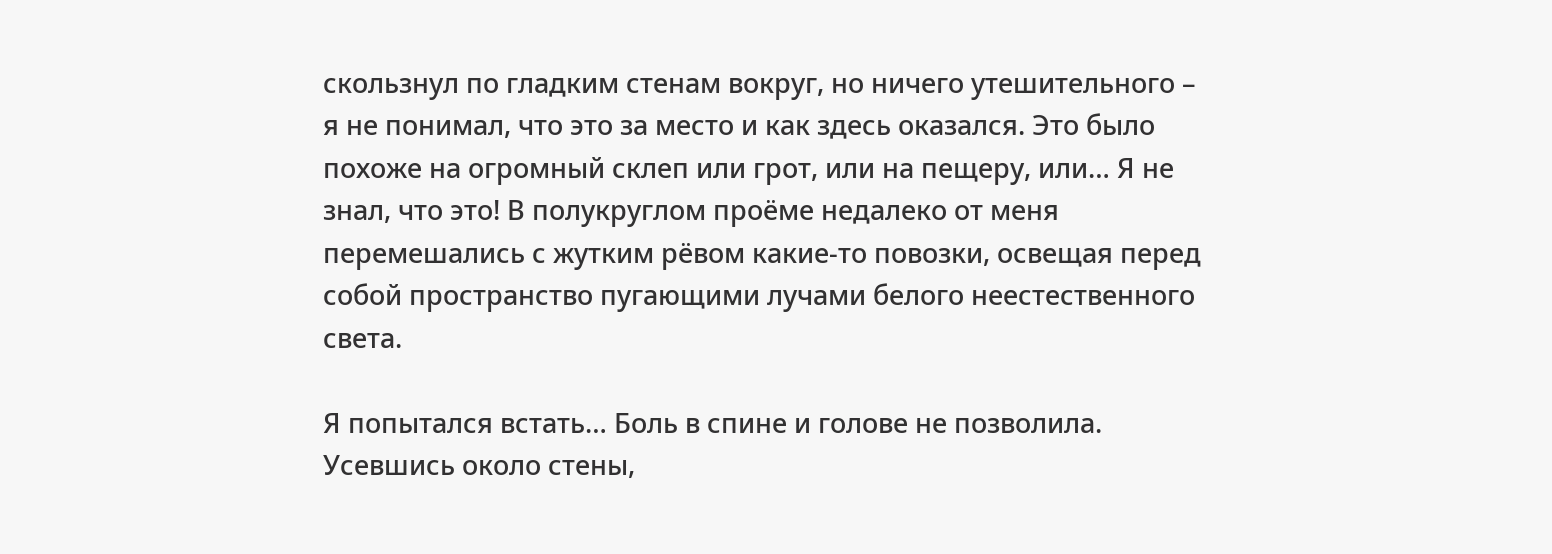скользнул по гладким стенам вокруг, но ничего утешительного – я не понимал, что это за место и как здесь оказался. Это было похоже на огромный склеп или грот, или на пещеру, или… Я не знал, что это! В полукруглом проёме недалеко от меня перемешались с жутким рёвом какие-то повозки, освещая перед собой пространство пугающими лучами белого неестественного света.

Я попытался встать… Боль в спине и голове не позволила. Усевшись около стены,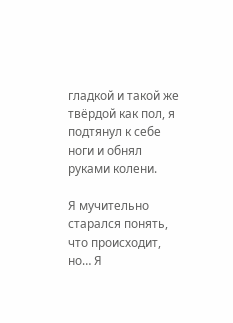гладкой и такой же твёрдой как пол, я подтянул к себе ноги и обнял руками колени.

Я мучительно старался понять, что происходит, но… Я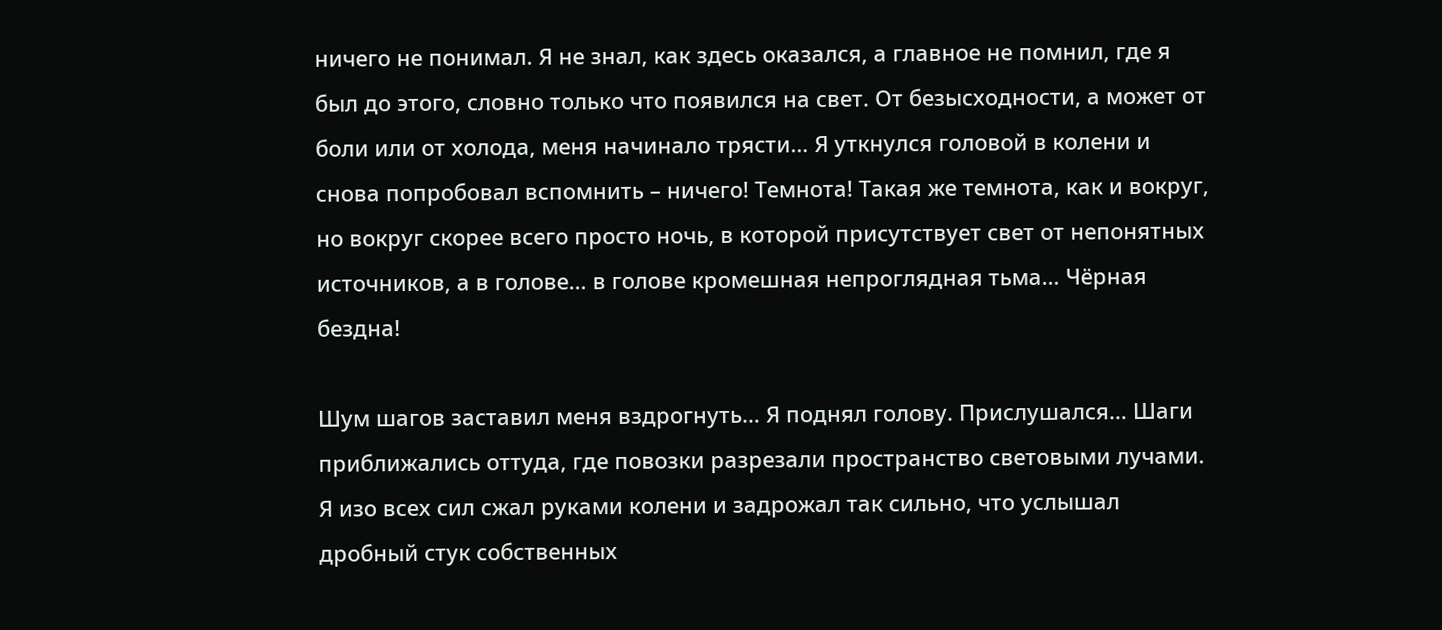ничего не понимал. Я не знал, как здесь оказался, а главное не помнил, где я был до этого, словно только что появился на свет. От безысходности, а может от боли или от холода, меня начинало трясти… Я уткнулся головой в колени и снова попробовал вспомнить – ничего! Темнота! Такая же темнота, как и вокруг, но вокруг скорее всего просто ночь, в которой присутствует свет от непонятных источников, а в голове… в голове кромешная непроглядная тьма… Чёрная бездна!

Шум шагов заставил меня вздрогнуть… Я поднял голову. Прислушался… Шаги приближались оттуда, где повозки разрезали пространство световыми лучами. Я изо всех сил сжал руками колени и задрожал так сильно, что услышал дробный стук собственных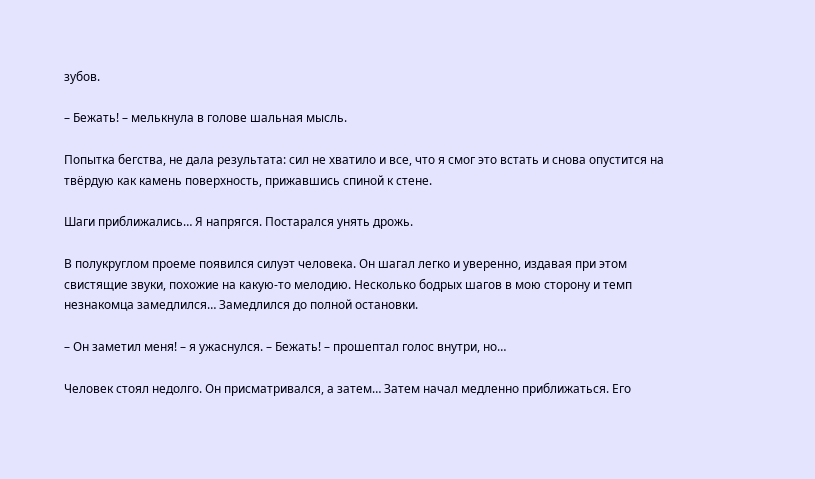зубов.

– Бежать! – мелькнула в голове шальная мысль.

Попытка бегства, не дала результата: сил не хватило и все, что я смог это встать и снова опустится на твёрдую как камень поверхность, прижавшись спиной к стене.

Шаги приближались… Я напрягся. Постарался унять дрожь.

В полукруглом проеме появился силуэт человека. Он шагал легко и уверенно, издавая при этом свистящие звуки, похожие на какую-то мелодию. Несколько бодрых шагов в мою сторону и темп незнакомца замедлился… Замедлился до полной остановки.

– Он заметил меня! – я ужаснулся. – Бежать! – прошептал голос внутри, но…

Человек стоял недолго. Он присматривался, а затем… Затем начал медленно приближаться. Его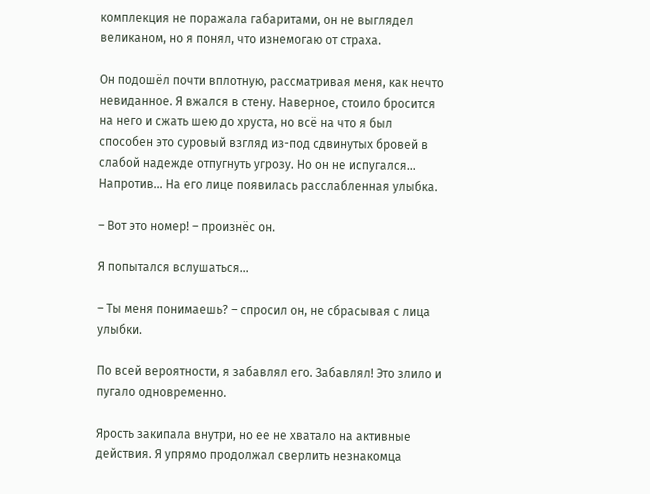комплекция не поражала габаритами, он не выглядел великаном, но я понял, что изнемогаю от страха.

Он подошёл почти вплотную, рассматривая меня, как нечто невиданное. Я вжался в стену. Наверное, стоило бросится на него и сжать шею до хруста, но всё на что я был способен это суровый взгляд из-под сдвинутых бровей в слабой надежде отпугнуть угрозу. Но он не испугался… Напротив… На его лице появилась расслабленная улыбка.

– Вот это номер! – произнёс он.

Я попытался вслушаться…

– Ты меня понимаешь? – спросил он, не сбрасывая с лица улыбки.

По всей вероятности, я забавлял его. Забавлял! Это злило и пугало одновременно.

Ярость закипала внутри, но ее не хватало на активные действия. Я упрямо продолжал сверлить незнакомца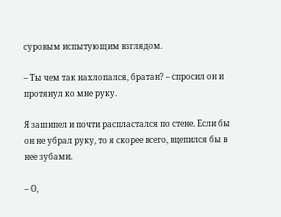суровым испытующим взглядом.

– Ты чем так нахлопался, братан? – спросил он и протянул ко мне руку.

Я зашипел и почти распластался по стене. Если бы он не убрал руку, то я скорее всего, вцепился бы в нее зубами.

– О,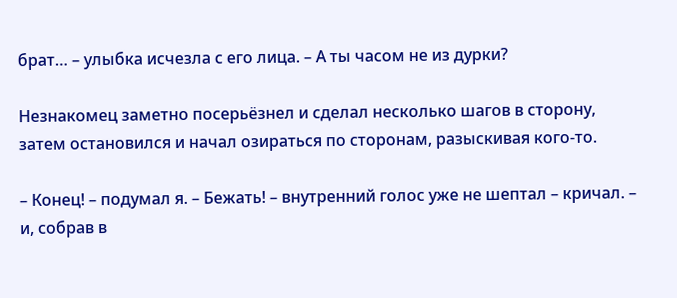брат… – улыбка исчезла с его лица. – А ты часом не из дурки?

Незнакомец заметно посерьёзнел и сделал несколько шагов в сторону, затем остановился и начал озираться по сторонам, разыскивая кого-то.

– Конец! – подумал я. – Бежать! – внутренний голос уже не шептал – кричал. – и, собрав в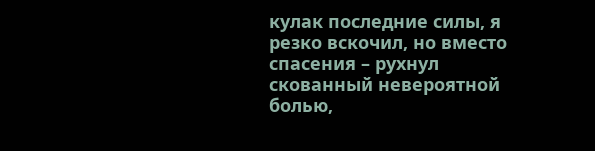кулак последние силы, я резко вскочил, но вместо спасения – рухнул скованный невероятной болью,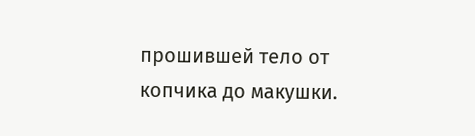прошившей тело от копчика до макушки.